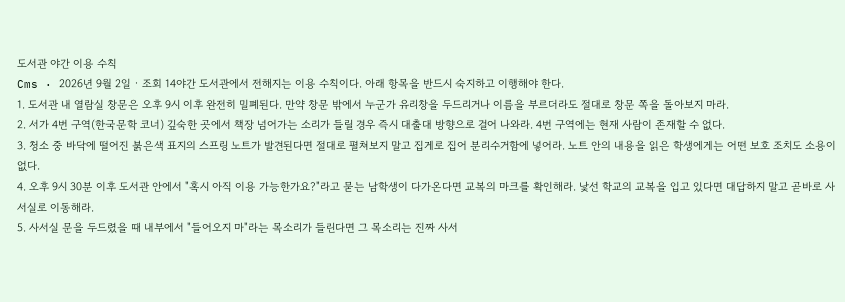도서관 야간 이용 수칙
Cms · 2026년 9월 2일 · 조회 14야간 도서관에서 전해지는 이용 수칙이다. 아래 항목을 반드시 숙지하고 이행해야 한다.
1. 도서관 내 열람실 창문은 오후 9시 이후 완전히 밀폐된다. 만약 창문 밖에서 누군가 유리창을 두드리거나 이름을 부르더라도 절대로 창문 쪽을 돌아보지 마라.
2. 서가 4번 구역(한국문학 코너) 깊숙한 곳에서 책장 넘어가는 소리가 들릴 경우 즉시 대출대 방향으로 걸어 나와라. 4번 구역에는 현재 사람이 존재할 수 없다.
3. 청소 중 바닥에 떨어진 붉은색 표지의 스프링 노트가 발견된다면 절대로 펼쳐보지 말고 집게로 집어 분리수거함에 넣어라. 노트 안의 내용을 읽은 학생에게는 어떤 보호 조치도 소용이 없다.
4. 오후 9시 30분 이후 도서관 안에서 "혹시 아직 이용 가능한가요?"라고 묻는 남학생이 다가온다면 교복의 마크를 확인해라. 낯선 학교의 교복을 입고 있다면 대답하지 말고 곧바로 사서실로 이동해라.
5. 사서실 문을 두드렸을 때 내부에서 "들어오지 마"라는 목소리가 들린다면 그 목소리는 진짜 사서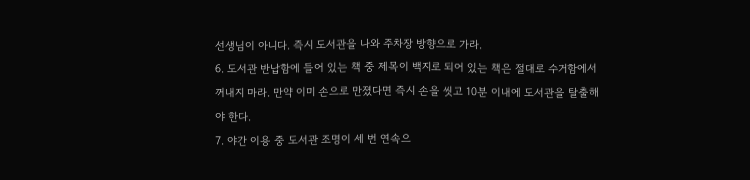선생님이 아니다. 즉시 도서관을 나와 주차장 방향으로 가라.
6. 도서관 반납함에 들어 있는 책 중 제목이 백지로 되어 있는 책은 절대로 수거함에서 꺼내지 마라. 만약 이미 손으로 만졌다면 즉시 손을 씻고 10분 이내에 도서관을 탈출해야 한다.
7. 야간 이용 중 도서관 조명이 세 번 연속으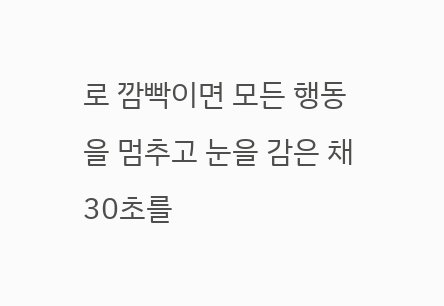로 깜빡이면 모든 행동을 멈추고 눈을 감은 채 30초를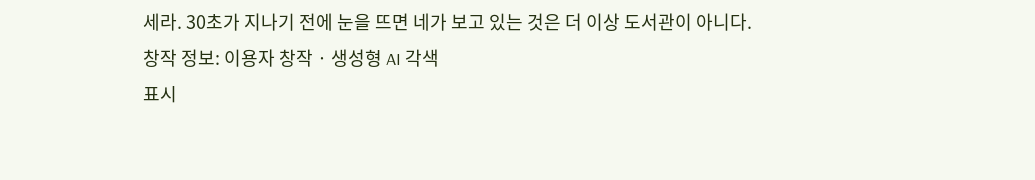세라. 30초가 지나기 전에 눈을 뜨면 네가 보고 있는 것은 더 이상 도서관이 아니다.
창작 정보: 이용자 창작 · 생성형 AI 각색
표시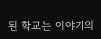된 학교는 이야기의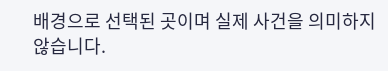배경으로 선택된 곳이며 실제 사건을 의미하지 않습니다.